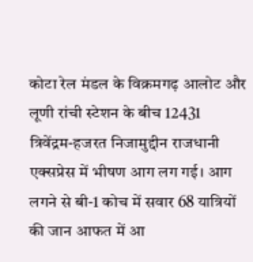कोटा रेल मंडल के विक्रमगढ़ आलोट और लूणी रांची स्टेशन के बीच 12431 त्रिवेंद्रम-हजरत निजामुद्दीन राजधानी एक्सप्रेस में भीषण आग लग गई। आग लगने से बी-1 कोच में सवार 68 यात्रियों की जान आफत में आ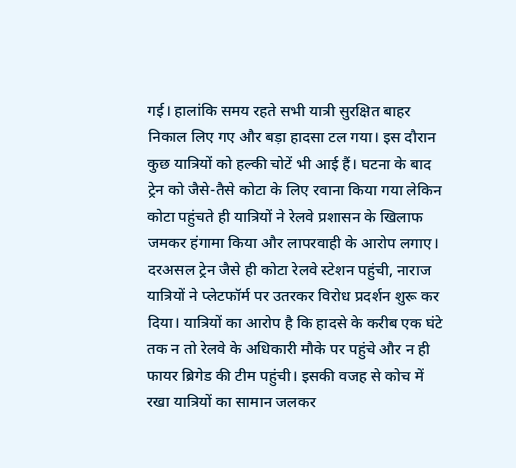गई। हालांकि समय रहते सभी यात्री सुरक्षित बाहर निकाल लिए गए और बड़ा हादसा टल गया। इस दौरान कुछ यात्रियों को हल्की चोटें भी आई हैं। घटना के बाद ट्रेन को जैसे-तैसे कोटा के लिए रवाना किया गया लेकिन कोटा पहुंचते ही यात्रियों ने रेलवे प्रशासन के खिलाफ जमकर हंगामा किया और लापरवाही के आरोप लगाए।
दरअसल ट्रेन जैसे ही कोटा रेलवे स्टेशन पहुंची, नाराज यात्रियों ने प्लेटफॉर्म पर उतरकर विरोध प्रदर्शन शुरू कर दिया। यात्रियों का आरोप है कि हादसे के करीब एक घंटे तक न तो रेलवे के अधिकारी मौके पर पहुंचे और न ही फायर ब्रिगेड की टीम पहुंची। इसकी वजह से कोच में रखा यात्रियों का सामान जलकर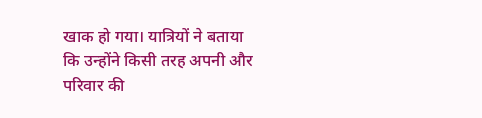खाक हो गया। यात्रियों ने बताया कि उन्होंने किसी तरह अपनी और परिवार की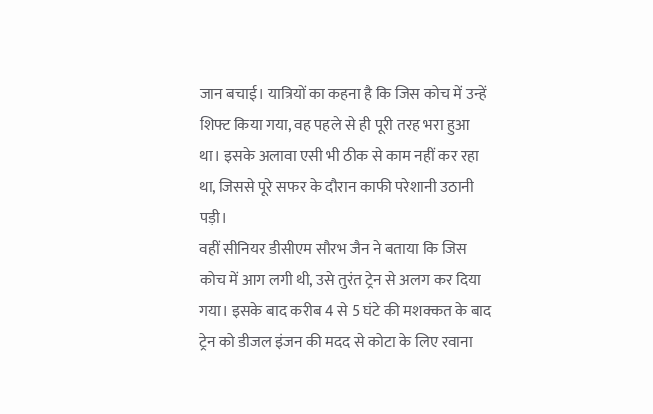जान बचाई। यात्रियों का कहना है कि जिस कोच में उन्हें शिफ्ट किया गया, वह पहले से ही पूरी तरह भरा हुआ था। इसके अलावा एसी भी ठीक से काम नहीं कर रहा था, जिससे पूरे सफर के दौरान काफी परेशानी उठानी पड़ी।
वहीं सीनियर डीसीएम सौरभ जैन ने बताया कि जिस कोच में आग लगी थी, उसे तुरंत ट्रेन से अलग कर दिया गया। इसके बाद करीब 4 से 5 घंटे की मशक्कत के बाद ट्रेन को डीजल इंजन की मदद से कोटा के लिए रवाना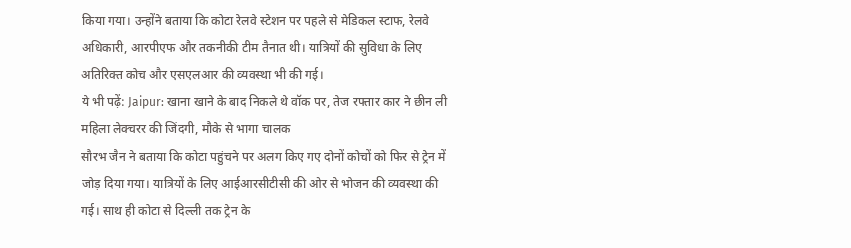किया गया। उन्होंने बताया कि कोटा रेलवे स्टेशन पर पहले से मेडिकल स्टाफ, रेलवे अधिकारी, आरपीएफ और तकनीकी टीम तैनात थी। यात्रियों की सुविधा के लिए अतिरिक्त कोच और एसएलआर की व्यवस्था भी की गई।
ये भी पढ़ें: Jaipur: खाना खाने के बाद निकले थे वॉक पर, तेज रफ्तार कार ने छीन ली महिला लेक्चरर की जिंदगी, मौके से भागा चालक
सौरभ जैन ने बताया कि कोटा पहुंचने पर अलग किए गए दोनों कोचों को फिर से ट्रेन में जोड़ दिया गया। यात्रियों के लिए आईआरसीटीसी की ओर से भोजन की व्यवस्था की गई। साथ ही कोटा से दिल्ली तक ट्रेन के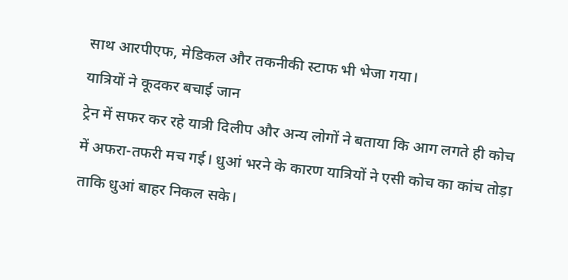साथ आरपीएफ, मेडिकल और तकनीकी स्टाफ भी भेजा गया।
यात्रियों ने कूदकर बचाई जान
ट्रेन में सफर कर रहे यात्री दिलीप और अन्य लोगों ने बताया कि आग लगते ही कोच में अफरा-तफरी मच गई। धुआं भरने के कारण यात्रियों ने एसी कोच का कांच तोड़ा ताकि धुआं बाहर निकल सके।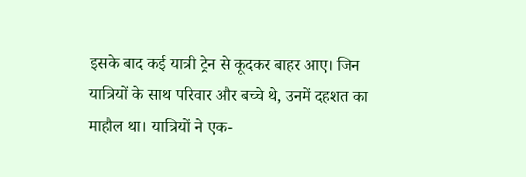इसके बाद कई यात्री ट्रेन से कूदकर बाहर आए। जिन यात्रियों के साथ परिवार और बच्चे थे, उनमें दहशत का माहौल था। यात्रियों ने एक-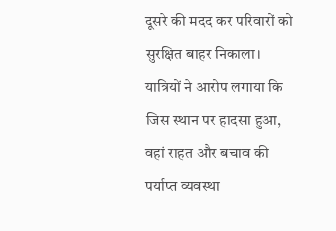दूसरे की मदद कर परिवारों को सुरक्षित बाहर निकाला।
यात्रियों ने आरोप लगाया कि जिस स्थान पर हादसा हुआ, वहां राहत और बचाव की पर्याप्त व्यवस्था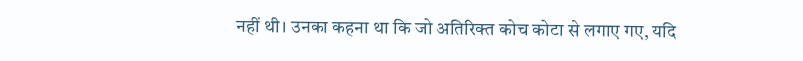नहीं थी। उनका कहना था कि जो अतिरिक्त कोच कोटा से लगाए गए, यदि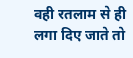वही रतलाम से ही लगा दिए जाते तो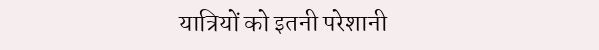यात्रियों को इतनी परेशानी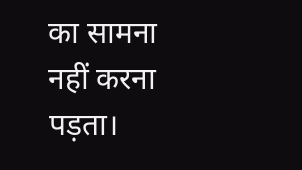का सामना नहीं करना पड़ता।